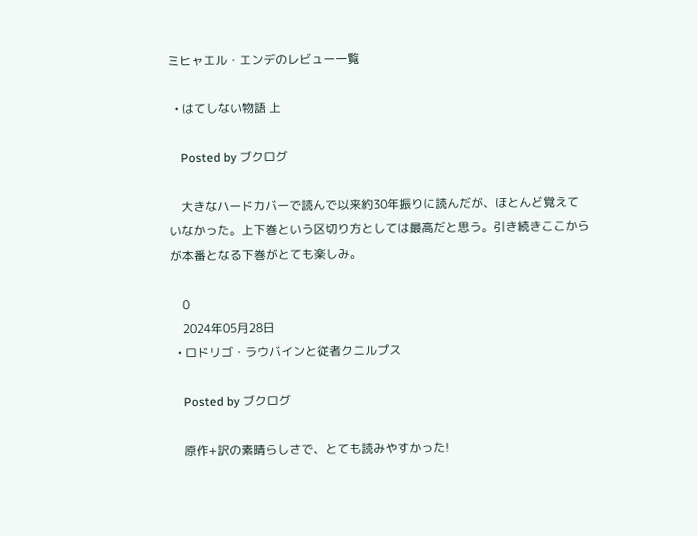ミヒャエル・エンデのレビュー一覧

  • はてしない物語 上

    Posted by ブクログ

    大きなハードカバーで読んで以来約30年振りに読んだが、ほとんど覚えていなかった。上下巻という区切り方としては最高だと思う。引き続きここからが本番となる下巻がとても楽しみ。

    0
    2024年05月28日
  • ロドリゴ・ラウバインと従者クニルプス

    Posted by ブクログ

    原作+訳の素晴らしさで、とても読みやすかった!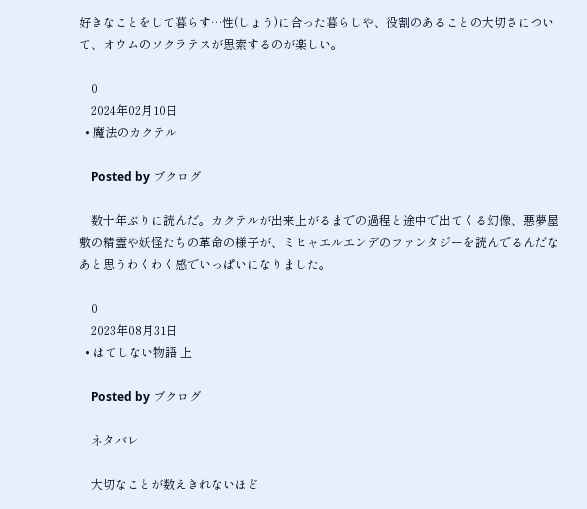好きなことをして暮らす…性(しょう)に合った暮らしや、役割のあることの大切さについて、オウムのソクラテスが思索するのが楽しい。

    0
    2024年02月10日
  • 魔法のカクテル

    Posted by ブクログ

    数十年ぶりに読んだ。カクテルが出来上がるまでの過程と途中で出てくる幻像、悪夢屋敷の精霊や妖怪たちの革命の様子が、ミヒャエルエンデのファンタジーを読んでるんだなあと思うわくわく感でいっぱいになりました。

    0
    2023年08月31日
  • はてしない物語 上

    Posted by ブクログ

    ネタバレ

    大切なことが数えきれないほど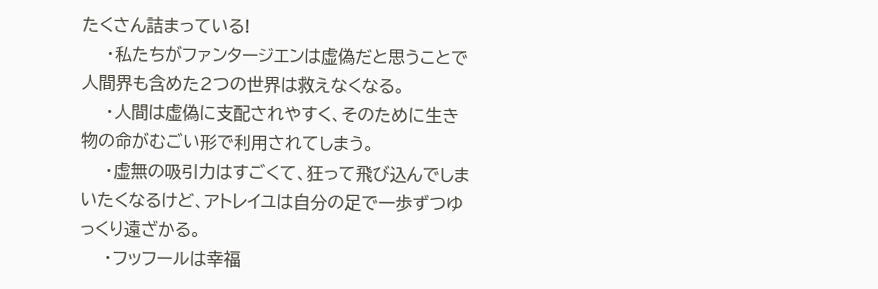たくさん詰まっている!
    ・私たちがファンタージエンは虚偽だと思うことで人間界も含めた2つの世界は救えなくなる。
    ・人間は虚偽に支配されやすく、そのために生き物の命がむごい形で利用されてしまう。
    ・虚無の吸引力はすごくて、狂って飛び込んでしまいたくなるけど、アトレイユは自分の足で一歩ずつゆっくり遠ざかる。
    ・フッフールは幸福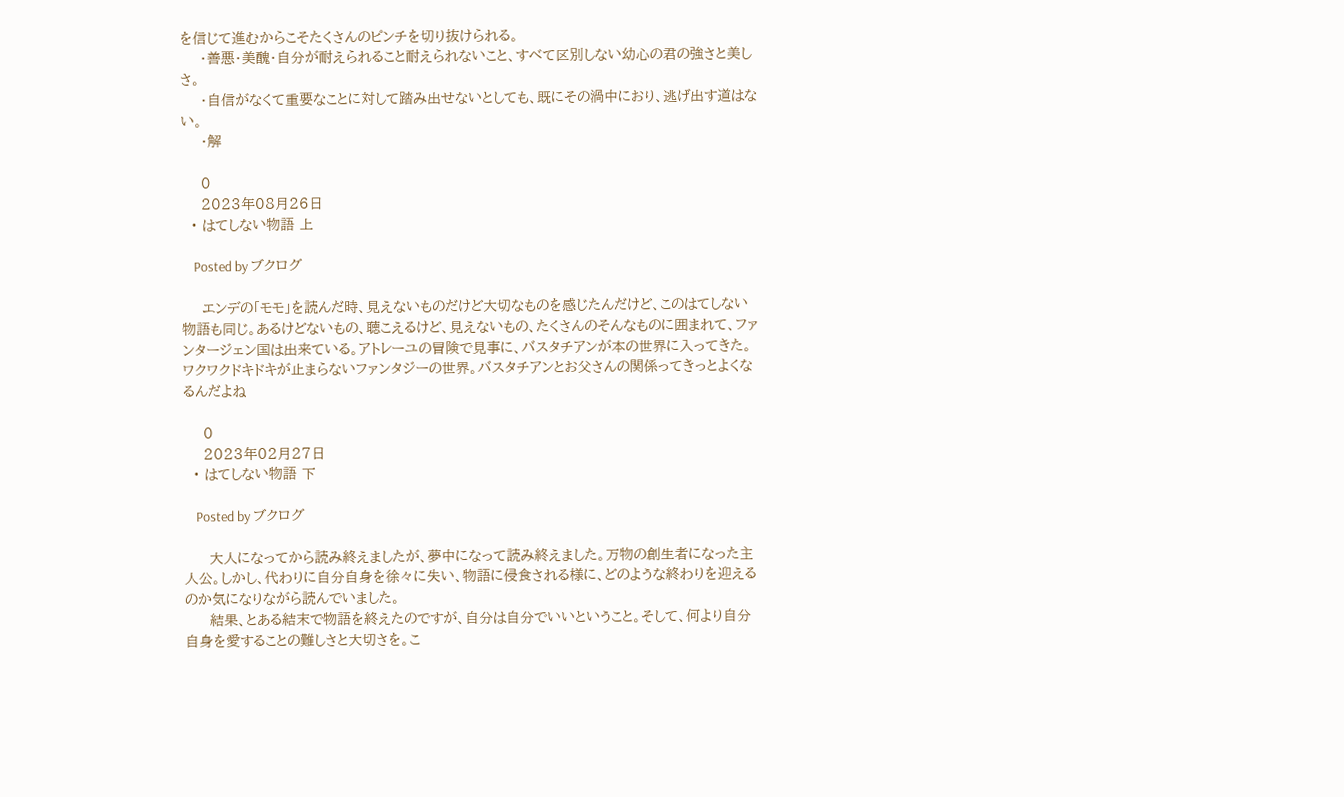を信じて進むからこそたくさんのピンチを切り抜けられる。
    ・善悪・美醜・自分が耐えられること耐えられないこと、すべて区別しない幼心の君の強さと美しさ。
    ・自信がなくて重要なことに対して踏み出せないとしても、既にその渦中におり、逃げ出す道はない。
    ・解

    0
    2023年08月26日
  • はてしない物語 上

    Posted by ブクログ

    エンデの「モモ」を読んだ時、見えないものだけど大切なものを感じたんだけど、このはてしない物語も同じ。あるけどないもの、聴こえるけど、見えないもの、たくさんのそんなものに囲まれて、ファンタージェン国は出来ている。アトレーユの冒険で見事に、バスタチアンが本の世界に入ってきた。ワクワクドキドキが止まらないファンタジーの世界。バスタチアンとお父さんの関係ってきっとよくなるんだよね

    0
    2023年02月27日
  • はてしない物語 下

    Posted by ブクログ

     大人になってから読み終えましたが、夢中になって読み終えました。万物の創生者になった主人公。しかし、代わりに自分自身を徐々に失い、物語に侵食される様に、どのような終わりを迎えるのか気になりながら読んでいました。
     結果、とある結末で物語を終えたのですが、自分は自分でいいということ。そして、何より自分自身を愛することの難しさと大切さを。こ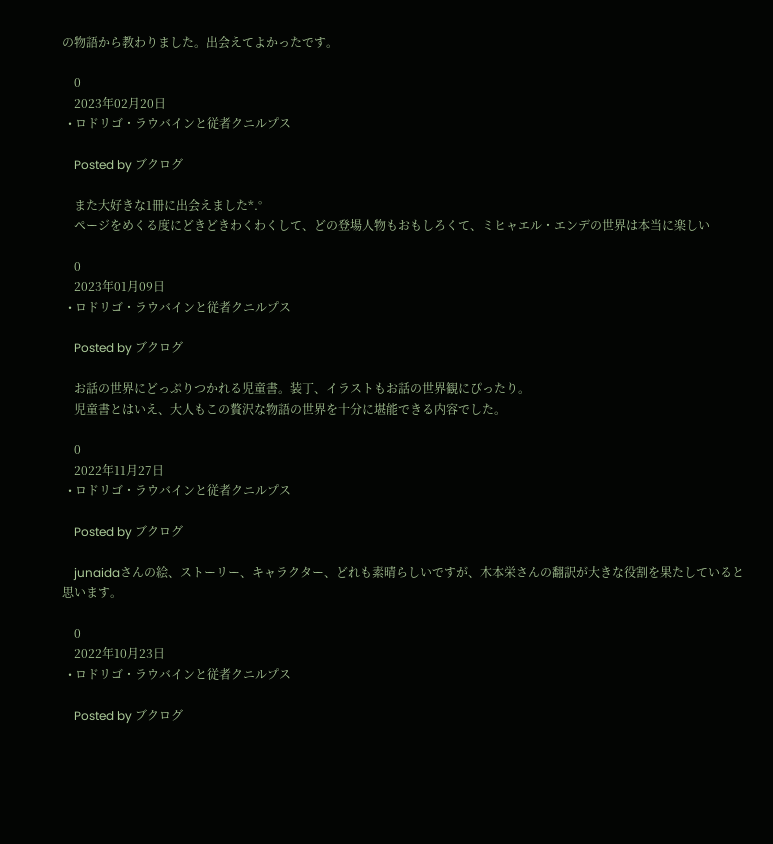の物語から教わりました。出会えてよかったです。

    0
    2023年02月20日
  • ロドリゴ・ラウバインと従者クニルプス

    Posted by ブクログ

    また大好きな1冊に出会えました*.°
    ページをめくる度にどきどきわくわくして、どの登場人物もおもしろくて、ミヒャエル・エンデの世界は本当に楽しい

    0
    2023年01月09日
  • ロドリゴ・ラウバインと従者クニルプス

    Posted by ブクログ

    お話の世界にどっぷりつかれる児童書。装丁、イラストもお話の世界観にぴったり。
    児童書とはいえ、大人もこの贅沢な物語の世界を十分に堪能できる内容でした。

    0
    2022年11月27日
  • ロドリゴ・ラウバインと従者クニルプス

    Posted by ブクログ

    junaidaさんの絵、ストーリー、キャラクター、どれも素晴らしいですが、木本栄さんの翻訳が大きな役割を果たしていると思います。

    0
    2022年10月23日
  • ロドリゴ・ラウバインと従者クニルプス

    Posted by ブクログ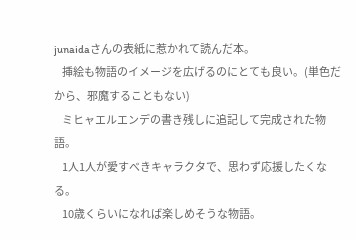junaidaさんの表紙に惹かれて読んだ本。
    挿絵も物語のイメージを広げるのにとても良い。(単色だから、邪魔することもない)
    ミヒャエルエンデの書き残しに追記して完成された物語。
    1人1人が愛すべきキャラクタで、思わず応援したくなる。
    10歳くらいになれば楽しめそうな物語。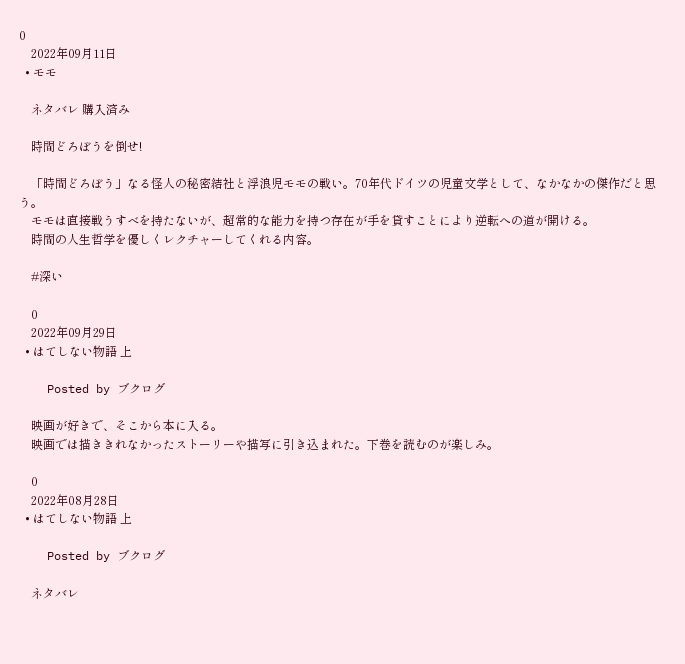0
    2022年09月11日
  • モモ

    ネタバレ 購入済み

    時間どろぼうを倒せ!

    「時間どろぼう」なる怪人の秘密結社と浮浪児モモの戦い。70年代ドイツの児童文学として、なかなかの傑作だと思う。
    モモは直接戦うすべを持たないが、超常的な能力を持つ存在が手を貸すことにより逆転への道が開ける。
    時間の人生哲学を優しくレクチャーしてくれる内容。

    #深い

    0
    2022年09月29日
  • はてしない物語 上

    Posted by ブクログ

    映画が好きで、そこから本に入る。
    映画では描ききれなかったストーリーや描写に引き込まれた。下巻を読むのが楽しみ。

    0
    2022年08月28日
  • はてしない物語 上

    Posted by ブクログ

    ネタバレ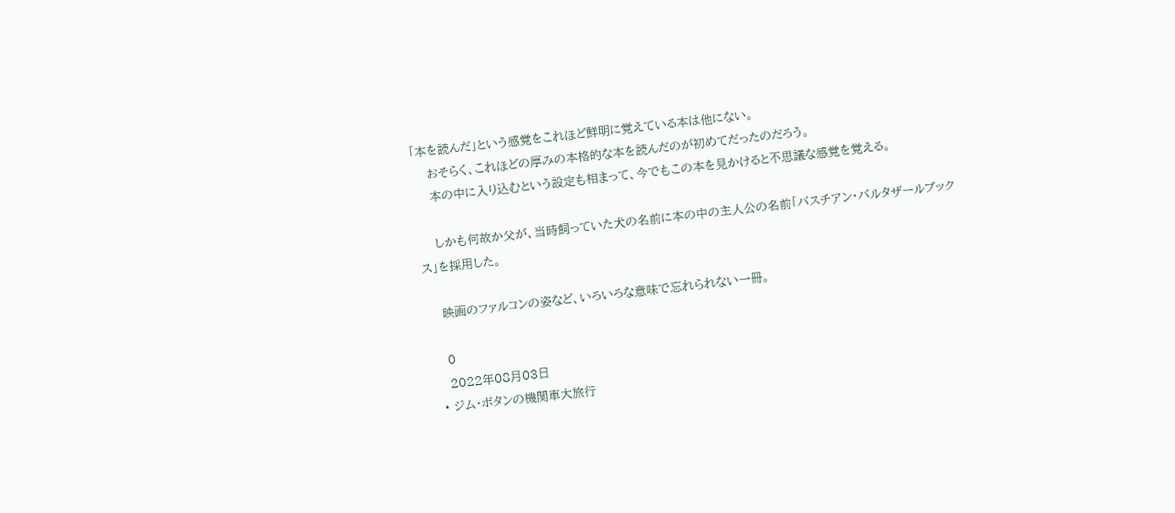「本を読んだ」という感覚をこれほど鮮明に覚えている本は他にない。
    おそらく、これほどの厚みの本格的な本を読んだのが初めてだったのだろう。
    本の中に入り込むという設定も相まって、今でもこの本を見かけると不思議な感覚を覚える。

    しかも何故か父が、当時飼っていた犬の名前に本の中の主人公の名前「バスチアン・バルタザールブックス」を採用した。

    映画のファルコンの姿など、いろいろな意味で忘れられない一冊。

    0
    2022年08月03日
  • ジム・ボタンの機関車大旅行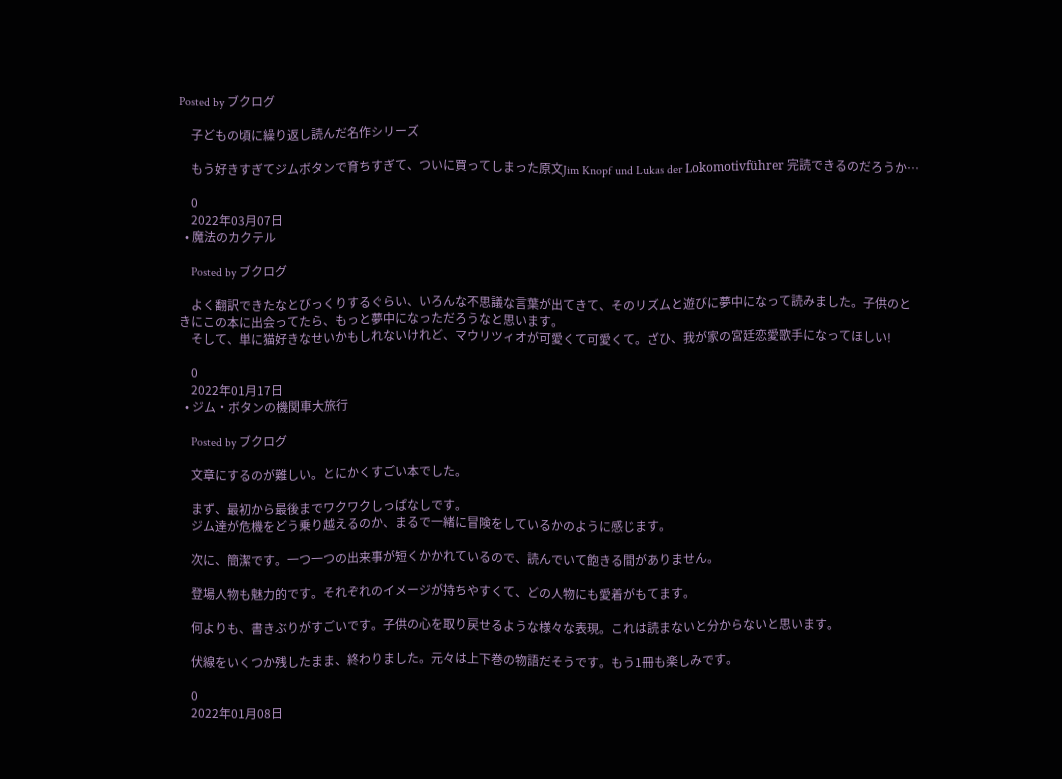Posted by ブクログ

    子どもの頃に繰り返し読んだ名作シリーズ

    もう好きすぎてジムボタンで育ちすぎて、ついに買ってしまった原文Jim Knopf und Lukas der Lokomotivführer 完読できるのだろうか…

    0
    2022年03月07日
  • 魔法のカクテル

    Posted by ブクログ

    よく翻訳できたなとびっくりするぐらい、いろんな不思議な言葉が出てきて、そのリズムと遊びに夢中になって読みました。子供のときにこの本に出会ってたら、もっと夢中になっただろうなと思います。
    そして、単に猫好きなせいかもしれないけれど、マウリツィオが可愛くて可愛くて。ざひ、我が家の宮廷恋愛歌手になってほしい!

    0
    2022年01月17日
  • ジム・ボタンの機関車大旅行

    Posted by ブクログ

    文章にするのが難しい。とにかくすごい本でした。

    まず、最初から最後までワクワクしっぱなしです。
    ジム達が危機をどう乗り越えるのか、まるで一緒に冒険をしているかのように感じます。

    次に、簡潔です。一つ一つの出来事が短くかかれているので、読んでいて飽きる間がありません。

    登場人物も魅力的です。それぞれのイメージが持ちやすくて、どの人物にも愛着がもてます。

    何よりも、書きぶりがすごいです。子供の心を取り戻せるような様々な表現。これは読まないと分からないと思います。

    伏線をいくつか残したまま、終わりました。元々は上下巻の物語だそうです。もう1冊も楽しみです。

    0
    2022年01月08日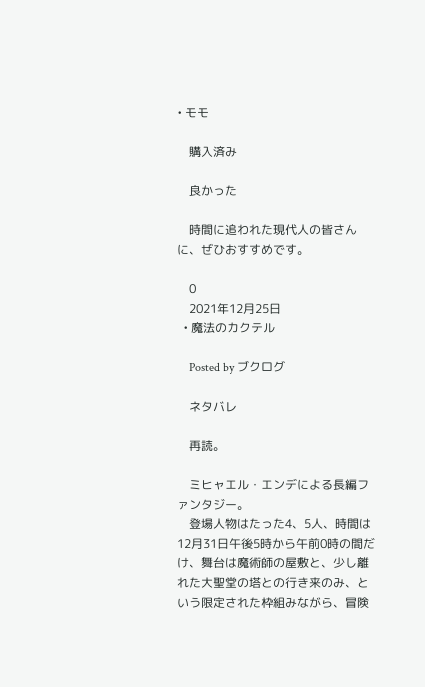• モモ

    購入済み

    良かった

    時間に追われた現代人の皆さんに、ぜひおすすめです。

    0
    2021年12月25日
  • 魔法のカクテル

    Posted by ブクログ

    ネタバレ

    再読。

    ミヒャエル・エンデによる長編ファンタジー。
    登場人物はたった4、5人、時間は12月31日午後5時から午前0時の間だけ、舞台は魔術師の屋敷と、少し離れた大聖堂の塔との行き来のみ、という限定された枠組みながら、冒険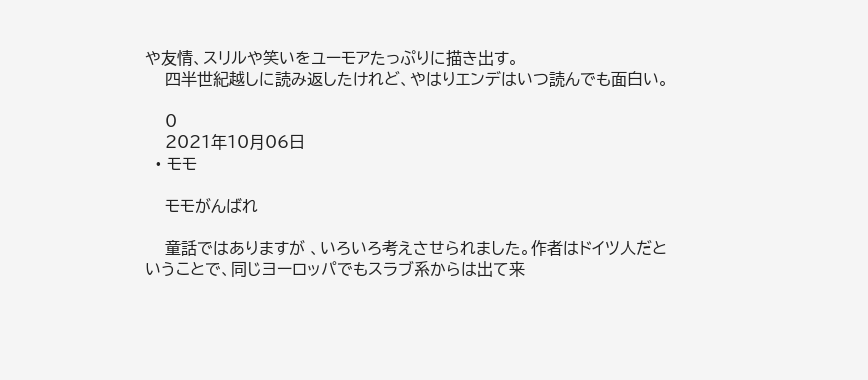や友情、スリルや笑いをユーモアたっぷりに描き出す。
    四半世紀越しに読み返したけれど、やはりエンデはいつ読んでも面白い。

    0
    2021年10月06日
  • モモ

    モモがんばれ

    童話ではありますが 、いろいろ考えさせられました。作者はドイツ人だということで、同じヨーロッパでもスラブ系からは出て来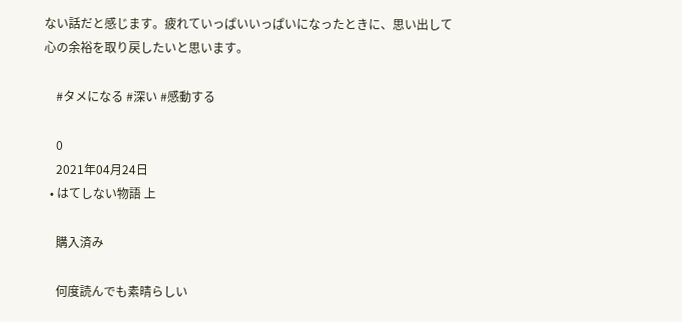ない話だと感じます。疲れていっぱいいっぱいになったときに、思い出して心の余裕を取り戻したいと思います。

    #タメになる #深い #感動する

    0
    2021年04月24日
  • はてしない物語 上

    購入済み

    何度読んでも素晴らしい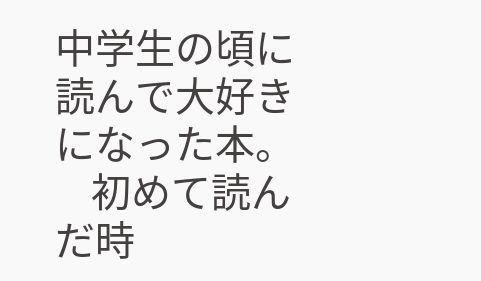中学生の頃に読んで大好きになった本。
    初めて読んだ時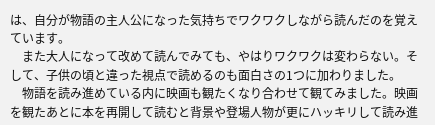は、自分が物語の主人公になった気持ちでワクワクしながら読んだのを覚えています。
    また大人になって改めて読んでみても、やはりワクワクは変わらない。そして、子供の頃と違った視点で読めるのも面白さの1つに加わりました。
    物語を読み進めている内に映画も観たくなり合わせて観てみました。映画を観たあとに本を再開して読むと背景や登場人物が更にハッキリして読み進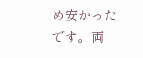め安かったです。両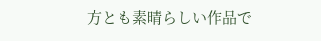方とも素晴らしい作品で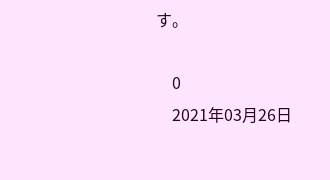す。

    0
    2021年03月26日